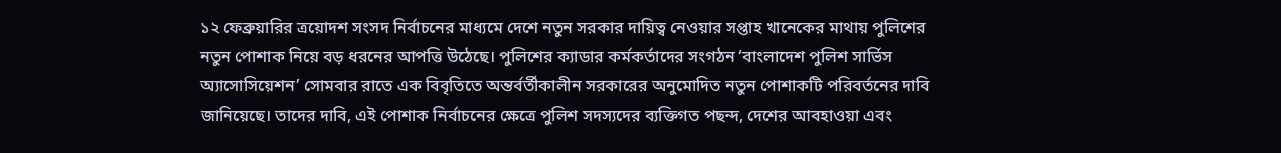১২ ফেব্রুয়ারির ত্রয়োদশ সংসদ নির্বাচনের মাধ্যমে দেশে নতুন সরকার দায়িত্ব নেওয়ার সপ্তাহ খানেকের মাথায় পুলিশের নতুন পোশাক নিয়ে বড় ধরনের আপত্তি উঠেছে। পুলিশের ক্যাডার কর্মকর্তাদের সংগঠন ‘বাংলাদেশ পুলিশ সার্ভিস অ্যাসোসিয়েশন’ সোমবার রাতে এক বিবৃতিতে অন্তর্বর্তীকালীন সরকারের অনুমোদিত নতুন পোশাকটি পরিবর্তনের দাবি জানিয়েছে। তাদের দাবি, এই পোশাক নির্বাচনের ক্ষেত্রে পুলিশ সদস্যদের ব্যক্তিগত পছন্দ, দেশের আবহাওয়া এবং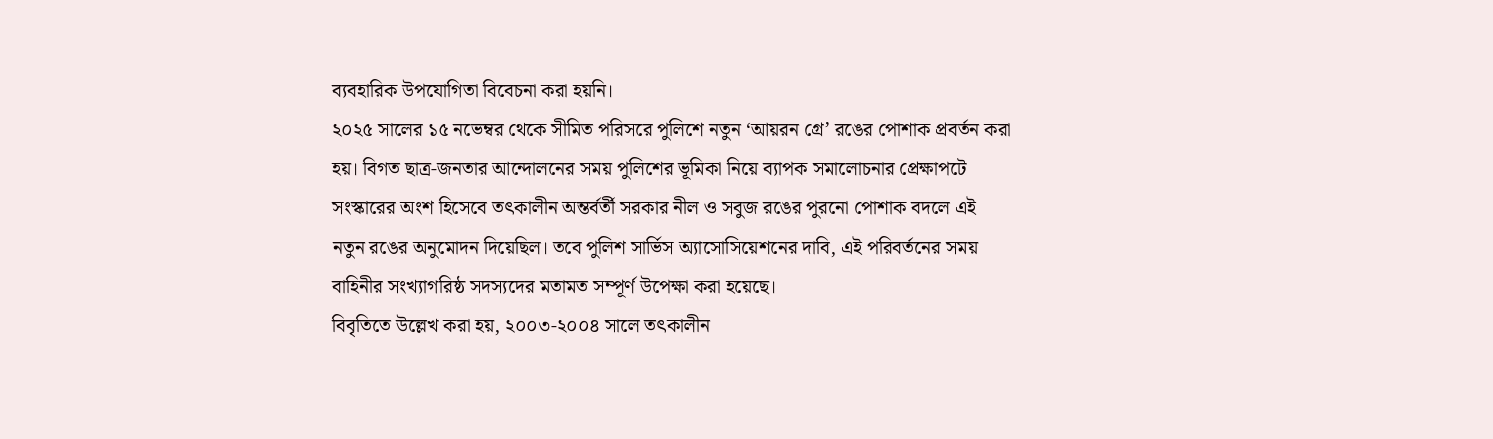ব্যবহারিক উপযোগিতা বিবেচনা করা হয়নি।
২০২৫ সালের ১৫ নভেম্বর থেকে সীমিত পরিসরে পুলিশে নতুন ‘আয়রন গ্রে’ রঙের পোশাক প্রবর্তন করা হয়। বিগত ছাত্র-জনতার আন্দোলনের সময় পুলিশের ভূমিকা নিয়ে ব্যাপক সমালোচনার প্রেক্ষাপটে সংস্কারের অংশ হিসেবে তৎকালীন অন্তর্বর্তী সরকার নীল ও সবুজ রঙের পুরনো পোশাক বদলে এই নতুন রঙের অনুমোদন দিয়েছিল। তবে পুলিশ সার্ভিস অ্যাসোসিয়েশনের দাবি, এই পরিবর্তনের সময় বাহিনীর সংখ্যাগরিষ্ঠ সদস্যদের মতামত সম্পূর্ণ উপেক্ষা করা হয়েছে।
বিবৃতিতে উল্লেখ করা হয়, ২০০৩-২০০৪ সালে তৎকালীন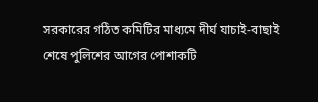সরকারের গঠিত কমিটির মাধ্যমে দীর্ঘ যাচাই-বাছাই শেষে পুলিশের আগের পোশাকটি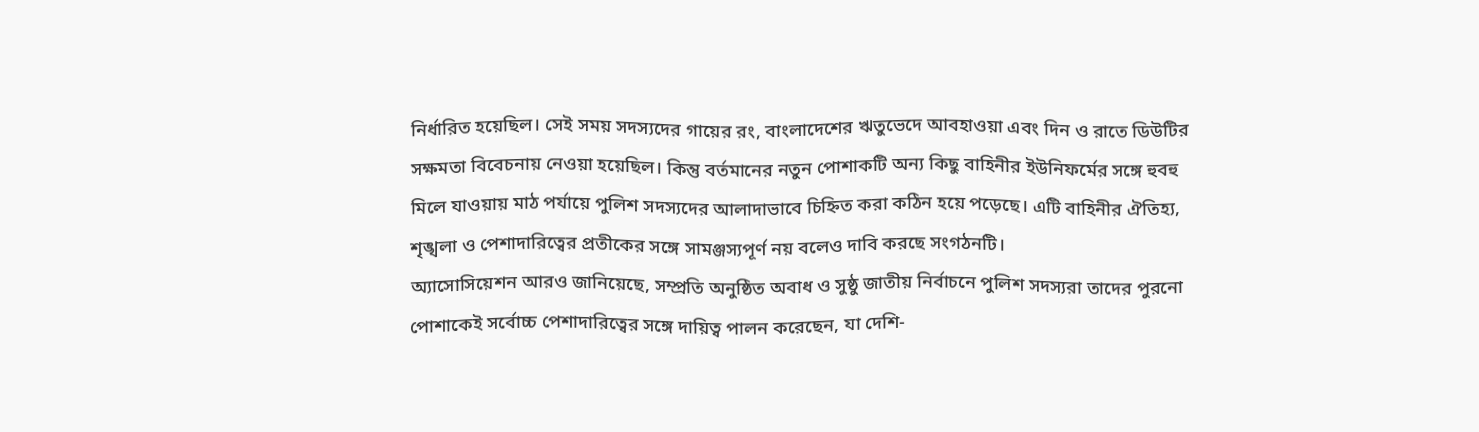নির্ধারিত হয়েছিল। সেই সময় সদস্যদের গায়ের রং, বাংলাদেশের ঋতুভেদে আবহাওয়া এবং দিন ও রাতে ডিউটির সক্ষমতা বিবেচনায় নেওয়া হয়েছিল। কিন্তু বর্তমানের নতুন পোশাকটি অন্য কিছু বাহিনীর ইউনিফর্মের সঙ্গে হুবহু মিলে যাওয়ায় মাঠ পর্যায়ে পুলিশ সদস্যদের আলাদাভাবে চিহ্নিত করা কঠিন হয়ে পড়েছে। এটি বাহিনীর ঐতিহ্য, শৃঙ্খলা ও পেশাদারিত্বের প্রতীকের সঙ্গে সামঞ্জস্যপূর্ণ নয় বলেও দাবি করছে সংগঠনটি।
অ্যাসোসিয়েশন আরও জানিয়েছে, সম্প্রতি অনুষ্ঠিত অবাধ ও সুষ্ঠু জাতীয় নির্বাচনে পুলিশ সদস্যরা তাদের পুরনো পোশাকেই সর্বোচ্চ পেশাদারিত্বের সঙ্গে দায়িত্ব পালন করেছেন, যা দেশি-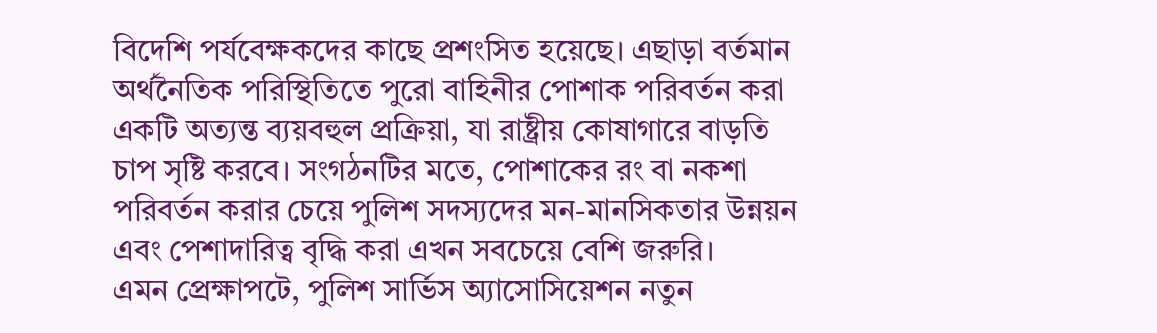বিদেশি পর্যবেক্ষকদের কাছে প্রশংসিত হয়েছে। এছাড়া বর্তমান অর্থনৈতিক পরিস্থিতিতে পুরো বাহিনীর পোশাক পরিবর্তন করা একটি অত্যন্ত ব্যয়বহুল প্রক্রিয়া, যা রাষ্ট্রীয় কোষাগারে বাড়তি চাপ সৃষ্টি করবে। সংগঠনটির মতে, পোশাকের রং বা নকশা পরিবর্তন করার চেয়ে পুলিশ সদস্যদের মন-মানসিকতার উন্নয়ন এবং পেশাদারিত্ব বৃদ্ধি করা এখন সবচেয়ে বেশি জরুরি।
এমন প্রেক্ষাপটে, পুলিশ সার্ভিস অ্যাসোসিয়েশন নতুন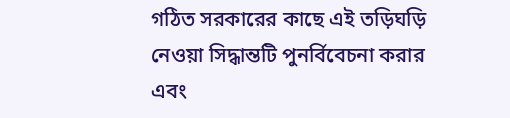গঠিত সরকারের কাছে এই তড়িঘড়ি নেওয়া সিদ্ধান্তটি পুনর্বিবেচনা করার এবং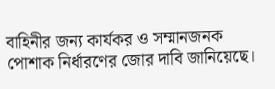বাহিনীর জন্য কার্যকর ও সম্মানজনক পোশাক নির্ধারণের জোর দাবি জানিয়েছে।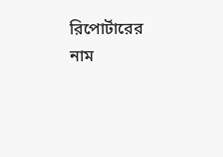রিপোর্টারের নাম